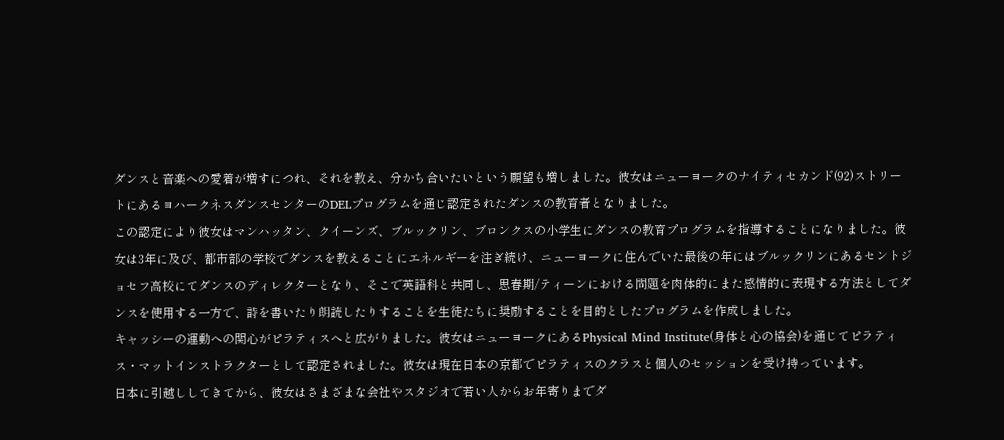ダンスと音楽への愛着が増すにつれ、それを教え、分かち合いたいという願望も増しました。彼女はニューヨークのナイティセカンド(92)ストリートにあるヨハークネスダンスセンターのDELプログラムを通じ認定されたダンスの教育者となりました。
この認定により彼女はマンハッタン、クイーンズ、ブルックリン、ブロンクスの小学生にダンスの教育プログラムを指導することになりました。彼女は3年に及び、都市部の学校でダンスを教えることにエネルギーを注ぎ続け、ニューヨークに住んでいた最後の年にはブルックリンにあるセントジョセフ高校にてダンスのディレクターとなり、そこで英語科と共同し、思春期/ティーンにおける問題を肉体的にまた感情的に表現する方法としてダンスを使用する一方で、詩を書いたり朗読したりすることを生徒たちに奨励することを目的としたプログラムを作成しました。
キャッシーの運動への関心がピラティスへと広がりました。彼女はニューヨークにあるPhysical Mind Institute(身体と心の協会)を通じてピラティス・マットインストラクターとして認定されました。彼女は現在日本の京都でピラティスのクラスと個人のセッションを受け持っています。
日本に引越ししてきてから、彼女はさまざまな会社やスタジオで若い人からお年寄りまでダ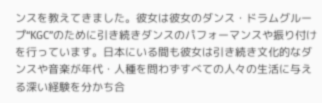ンスを教えてきました。彼女は彼女のダンス・ドラムグループ“KGC”のために引き続きダンスのパフォーマンスや振り付けを行っています。日本にいる間も彼女は引き続き文化的なダンスや音楽が年代・人種を問わずすべての人々の生活に与える深い経験を分かち合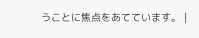うことに焦点をあてています。 |